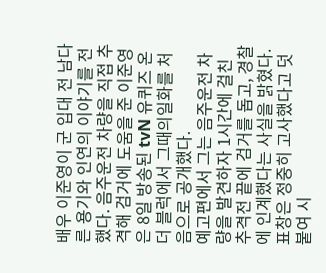배우 이준영이 군 입대 전 남다른 용기와 인연의 이야기를 전했다. 음주운전 차량을 직접 추격해 검거에 도움을 준 이준영은 8일 방송된 tvN 유퀴즈 온 더 블럭에서 그때의일화를 처음으로 공개했다.
예고편에서 그는 음주운전 차량을 발견하자 1시간에 걸친 추격전 끝에 검거를 돕고, 경찰에 인계했다는 사실을 밝혔다. 표창은 정중히 고사했다고 덧붙여 시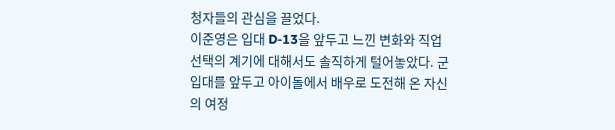청자들의 관심을 끌었다.
이준영은 입대 D-13을 앞두고 느낀 변화와 직업 선택의 계기에 대해서도 솔직하게 털어놓았다. 군 입대를 앞두고 아이돌에서 배우로 도전해 온 자신의 여정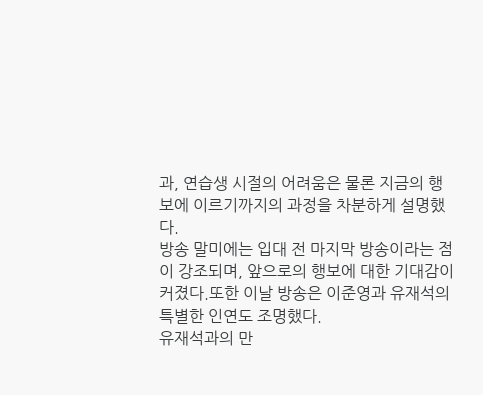과, 연습생 시절의 어려움은 물론 지금의 행보에 이르기까지의 과정을 차분하게 설명했다.
방송 말미에는 입대 전 마지막 방송이라는 점이 강조되며, 앞으로의 행보에 대한 기대감이 커졌다.또한 이날 방송은 이준영과 유재석의 특별한 인연도 조명했다.
유재석과의 만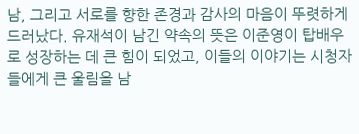남, 그리고 서로를 향한 존경과 감사의 마음이 뚜렷하게 드러났다. 유재석이 남긴 약속의 뜻은 이준영이 탑배우로 성장하는 데 큰 힘이 되었고, 이들의 이야기는 시청자들에게 큰 울림을 남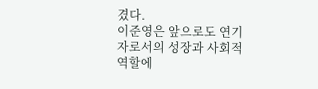겼다.
이준영은 앞으로도 연기자로서의 성장과 사회적 역할에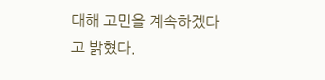대해 고민을 계속하겠다고 밝혔다.